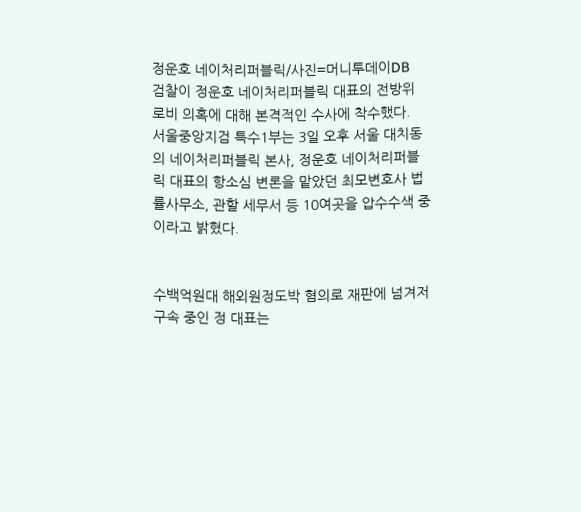정운호 네이처리퍼블릭/사진=머니투데이DB
검찰이 정운호 네이처리퍼블릭 대표의 전방위 로비 의혹에 대해 본격적인 수사에 착수했다.
서울중앙지검 특수1부는 3일 오후 서울 대치동의 네이처리퍼블릭 본사, 정운호 네이처리퍼블릭 대표의 항소심 변론을 맡았던 최모변호사 법률사무소, 관할 세무서 등 10여곳을 압수수색 중이라고 밝혔다.


수백억원대 해외원정도박 혐의로 재판에 넘겨저 구속 중인 정 대표는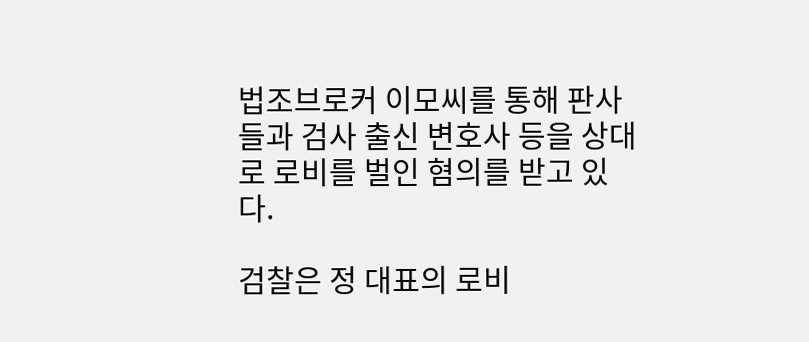법조브로커 이모씨를 통해 판사들과 검사 출신 변호사 등을 상대로 로비를 벌인 혐의를 받고 있다.

검찰은 정 대표의 로비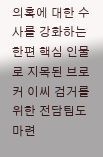의혹에 대한 수사를 강화하는 한편 핵심 인물로 지목된 브로커 이씨 검거를 위한 전담팀도 마련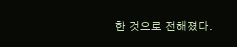한 것으로 전해졌다.